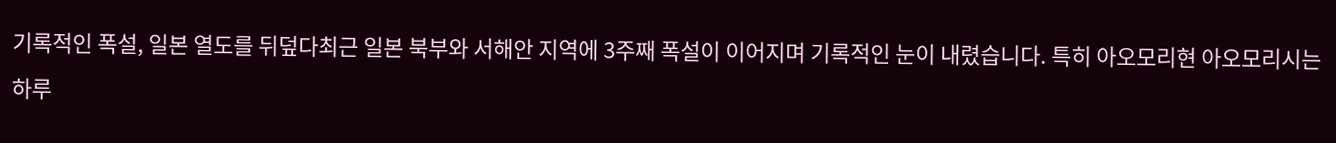기록적인 폭설, 일본 열도를 뒤덮다최근 일본 북부와 서해안 지역에 3주째 폭설이 이어지며 기록적인 눈이 내렸습니다. 특히 아오모리현 아오모리시는 하루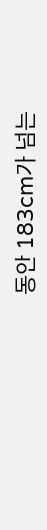동안 183cm가 넘는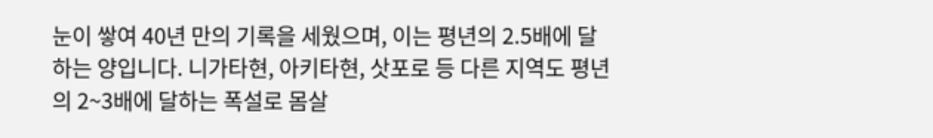눈이 쌓여 40년 만의 기록을 세웠으며, 이는 평년의 2.5배에 달하는 양입니다. 니가타현, 아키타현, 삿포로 등 다른 지역도 평년의 2~3배에 달하는 폭설로 몸살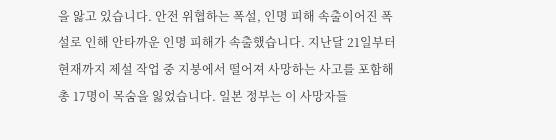을 앓고 있습니다. 안전 위협하는 폭설, 인명 피해 속출이어진 폭설로 인해 안타까운 인명 피해가 속출했습니다. 지난달 21일부터 현재까지 제설 작업 중 지붕에서 떨어져 사망하는 사고를 포함해 총 17명이 목숨을 잃었습니다. 일본 정부는 이 사망자들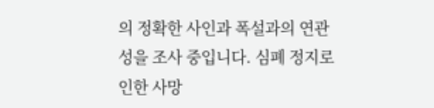의 정확한 사인과 폭설과의 연관성을 조사 중입니다. 심폐 정지로 인한 사망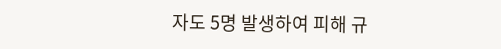자도 5명 발생하여 피해 규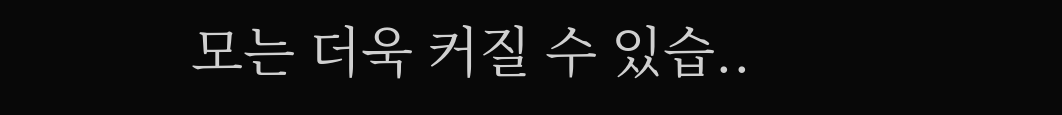모는 더욱 커질 수 있습..